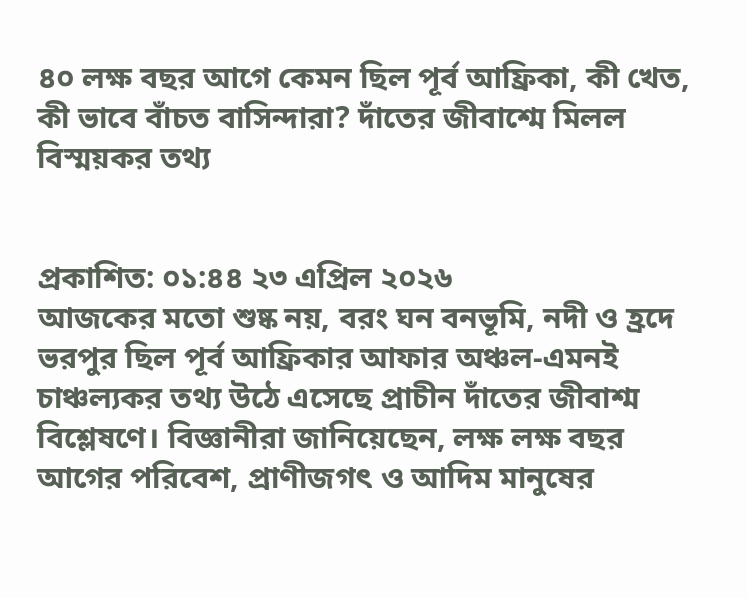৪০ লক্ষ বছর আগে কেমন ছিল পূর্ব আফ্রিকা, কী খেত, কী ভাবে বাঁচত বাসিন্দারা? দাঁতের জীবাশ্মে মিলল বিস্ময়কর তথ্য


প্রকাশিত: ০১:৪৪ ২৩ এপ্রিল ২০২৬
আজকের মতো শুষ্ক নয়, বরং ঘন বনভূমি, নদী ও হ্রদে ভরপুর ছিল পূর্ব আফ্রিকার আফার অঞ্চল-এমনই চাঞ্চল্যকর তথ্য উঠে এসেছে প্রাচীন দাঁতের জীবাশ্ম বিশ্লেষণে। বিজ্ঞানীরা জানিয়েছেন, লক্ষ লক্ষ বছর আগের পরিবেশ, প্রাণীজগৎ ও আদিম মানুষের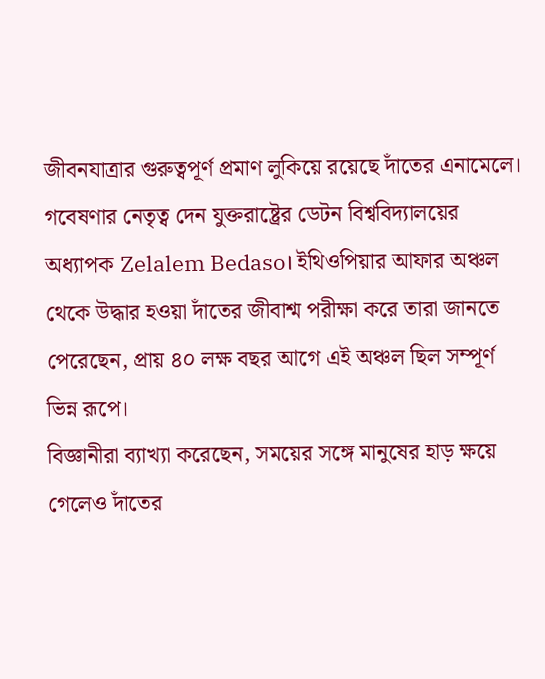জীবনযাত্রার গুরুত্বপূর্ণ প্রমাণ লুকিয়ে রয়েছে দাঁতের এনামেলে।
গবেষণার নেতৃত্ব দেন যুক্তরাষ্ট্রের ডেটন বিশ্ববিদ্যালয়ের অধ্যাপক Zelalem Bedaso। ইথিওপিয়ার আফার অঞ্চল থেকে উদ্ধার হওয়া দাঁতের জীবাশ্ম পরীক্ষা করে তারা জানতে পেরেছেন, প্রায় ৪০ লক্ষ বছর আগে এই অঞ্চল ছিল সম্পূর্ণ ভিন্ন রূপে।
বিজ্ঞানীরা ব্যাখ্যা করেছেন, সময়ের সঙ্গে মানুষের হাড় ক্ষয়ে গেলেও দাঁতের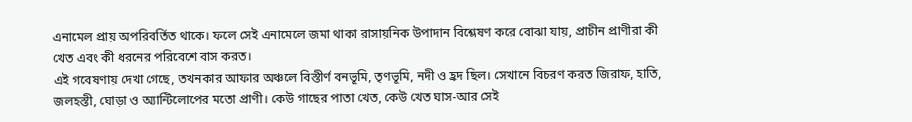এনামেল প্রায় অপরিবর্তিত থাকে। ফলে সেই এনামেলে জমা থাকা রাসায়নিক উপাদান বিশ্লেষণ করে বোঝা যায়, প্রাচীন প্রাণীরা কী খেত এবং কী ধরনের পরিবেশে বাস করত।
এই গবেষণায় দেখা গেছে, তখনকার আফার অঞ্চলে বিস্তীর্ণ বনভূমি, তৃণভূমি, নদী ও হ্রদ ছিল। সেখানে বিচরণ করত জিরাফ, হাতি, জলহস্তী, ঘোড়া ও অ্যান্টিলোপের মতো প্রাণী। কেউ গাছের পাতা খেত, কেউ খেত ঘাস-আর সেই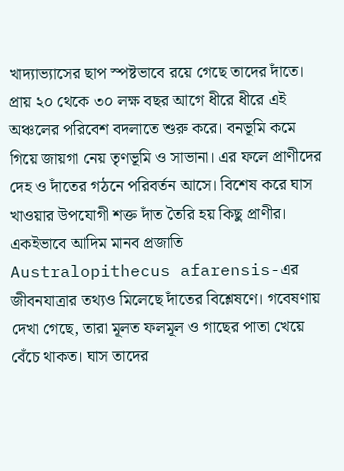খাদ্যাভ্যাসের ছাপ স্পষ্টভাবে রয়ে গেছে তাদের দাঁতে।
প্রায় ২০ থেকে ৩০ লক্ষ বছর আগে ধীরে ধীরে এই অঞ্চলের পরিবেশ বদলাতে শুরু করে। বনভূমি কমে গিয়ে জায়গা নেয় তৃণভূমি ও সাভানা। এর ফলে প্রাণীদের দেহ ও দাঁতের গঠনে পরিবর্তন আসে। বিশেষ করে ঘাস খাওয়ার উপযোগী শক্ত দাঁত তৈরি হয় কিছু প্রাণীর।
একইভাবে আদিম মানব প্রজাতি Australopithecus afarensis-এর জীবনযাত্রার তথ্যও মিলেছে দাঁতের বিশ্লেষণে। গবেষণায় দেখা গেছে, তারা মূলত ফলমূল ও গাছের পাতা খেয়ে বেঁচে থাকত। ঘাস তাদের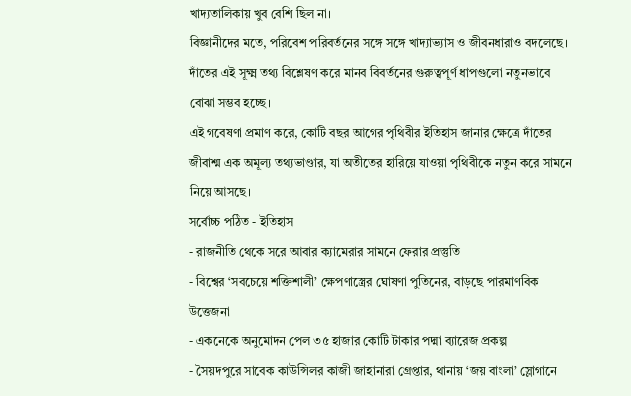খাদ্যতালিকায় খুব বেশি ছিল না।
বিজ্ঞানীদের মতে, পরিবেশ পরিবর্তনের সঙ্গে সঙ্গে খাদ্যাভ্যাস ও জীবনধারাও বদলেছে। দাঁতের এই সূক্ষ্ম তথ্য বিশ্লেষণ করে মানব বিবর্তনের গুরুত্বপূর্ণ ধাপগুলো নতুনভাবে বোঝা সম্ভব হচ্ছে।
এই গবেষণা প্রমাণ করে, কোটি বছর আগের পৃথিবীর ইতিহাস জানার ক্ষেত্রে দাঁতের জীবাশ্ম এক অমূল্য তথ্যভাণ্ডার, যা অতীতের হারিয়ে যাওয়া পৃথিবীকে নতুন করে সামনে নিয়ে আসছে।
সর্বোচ্চ পঠিত - ইতিহাস
- রাজনীতি থেকে সরে আবার ক্যামেরার সামনে ফেরার প্রস্তুতি
- বিশ্বের ‘সবচেয়ে শক্তিশালী’ ক্ষেপণাস্ত্রের ঘোষণা পুতিনের, বাড়ছে পারমাণবিক উত্তেজনা
- একনেকে অনুমোদন পেল ৩৫ হাজার কোটি টাকার পদ্মা ব্যারেজ প্রকল্প
- সৈয়দপুরে সাবেক কাউন্সিলর কাজী জাহানারা গ্রেপ্তার, থানায় ‘জয় বাংলা’ স্লোগানে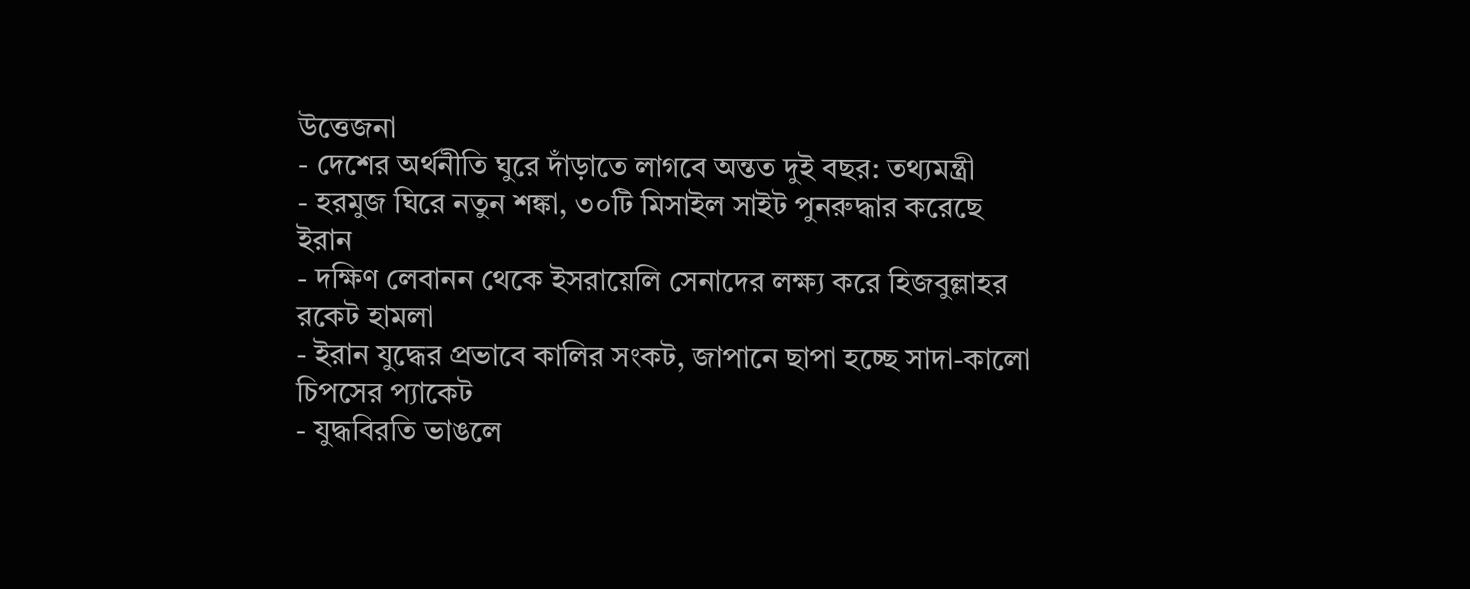উত্তেজনা
- দেশের অর্থনীতি ঘুরে দাঁড়াতে লাগবে অন্তত দুই বছর: তথ্যমন্ত্রী
- হরমুজ ঘিরে নতুন শঙ্কা, ৩০টি মিসাইল সাইট পুনরুদ্ধার করেছে ইরান
- দক্ষিণ লেবানন থেকে ইসরায়েলি সেনাদের লক্ষ্য করে হিজবুল্লাহর রকেট হামলা
- ইরান যুদ্ধের প্রভাবে কালির সংকট, জাপানে ছাপা হচ্ছে সাদা-কালো চিপসের প্যাকেট
- যুদ্ধবিরতি ভাঙলে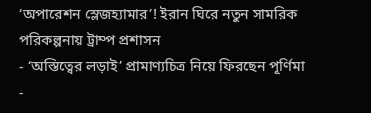‘অপারেশন স্লেজহ্যামার’! ইরান ঘিরে নতুন সামরিক পরিকল্পনায় ট্রাম্প প্রশাসন
- ‘অস্তিত্বের লড়াই’ প্রামাণ্যচিত্র নিয়ে ফিরছেন পূর্ণিমা
-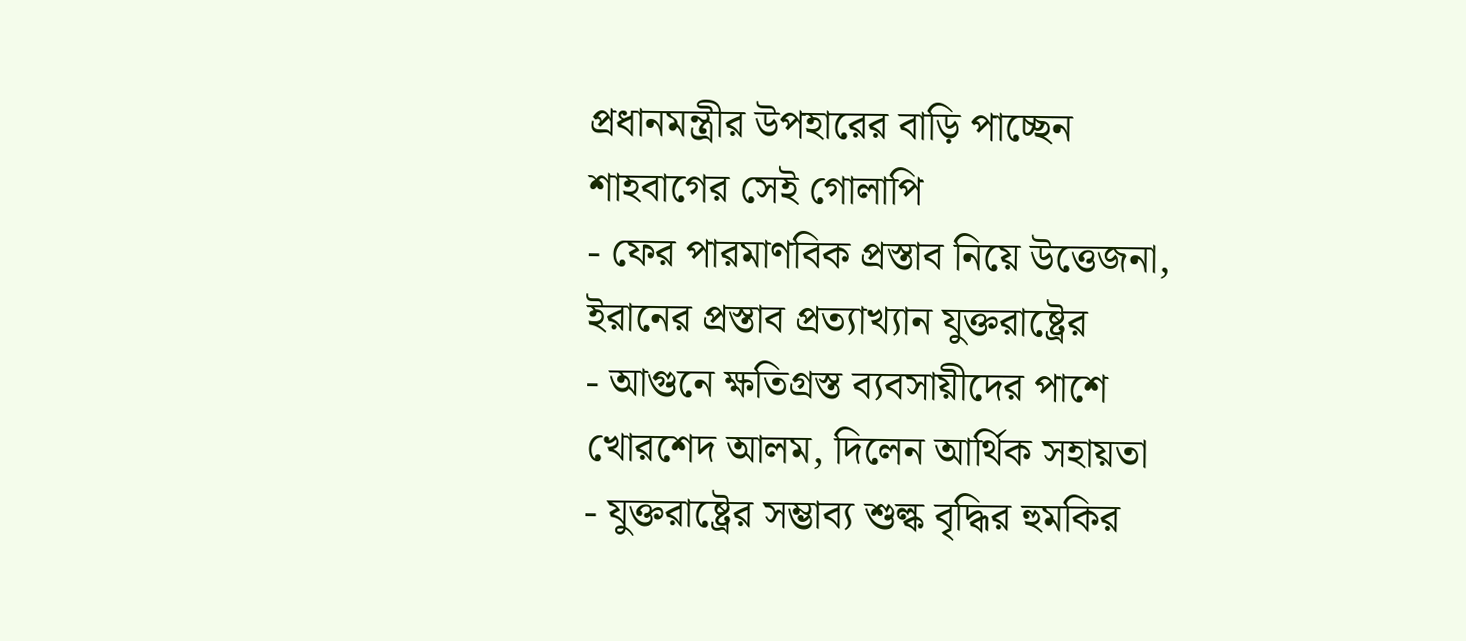প্রধানমন্ত্রীর উপহারের বাড়ি পাচ্ছেন শাহবাগের সেই গোলাপি
- ফের পারমাণবিক প্রস্তাব নিয়ে উত্তেজনা, ইরানের প্রস্তাব প্রত্যাখ্যান যুক্তরাষ্ট্রের
- আগুনে ক্ষতিগ্রস্ত ব্যবসায়ীদের পাশে খোরশেদ আলম, দিলেন আর্থিক সহায়তা
- যুক্তরাষ্ট্রের সম্ভাব্য শুল্ক বৃদ্ধির হুমকির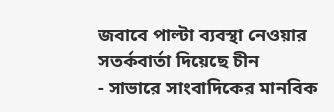জবাবে পাল্টা ব্যবস্থা নেওয়ার সতর্কবার্তা দিয়েছে চীন
- সাভারে সাংবাদিকের মানবিক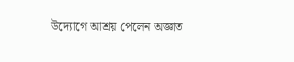উদ্যোগে আশ্রয় পেলেন অজ্ঞাত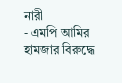নারী
- এমপি আমির হামজার বিরুদ্ধে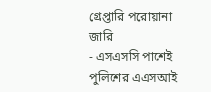গ্রেপ্তারি পরোয়ানা জারি
- এসএসসি পাশেই পুলিশের এএসআই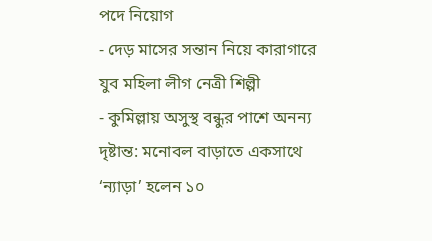পদে নিয়োগ
- দেড় মাসের সন্তান নিয়ে কারাগারে যুব মহিলা লীগ নেত্রী শিল্পী
- কুমিল্লায় অসুস্থ বন্ধুর পাশে অনন্য দৃষ্টান্ত: মনোবল বাড়াতে একসাথে ‘ন্যাড়া’ হলেন ১০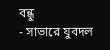বন্ধু
- সাভারে যুবদল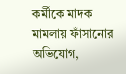কর্মীকে মাদক মামলায় ফাঁসানোর অভিযোগ,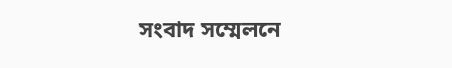সংবাদ সম্মেলনে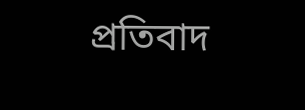প্রতিবাদ